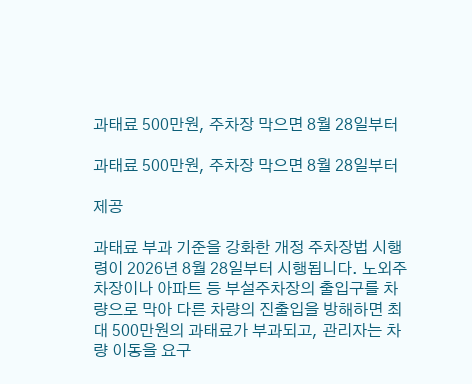과태료 500만원, 주차장 막으면 8월 28일부터

과태료 500만원, 주차장 막으면 8월 28일부터

제공

과태료 부과 기준을 강화한 개정 주차장법 시행령이 2026년 8월 28일부터 시행됩니다. 노외주차장이나 아파트 등 부설주차장의 출입구를 차량으로 막아 다른 차량의 진출입을 방해하면 최대 500만원의 과태료가 부과되고, 관리자는 차량 이동을 요구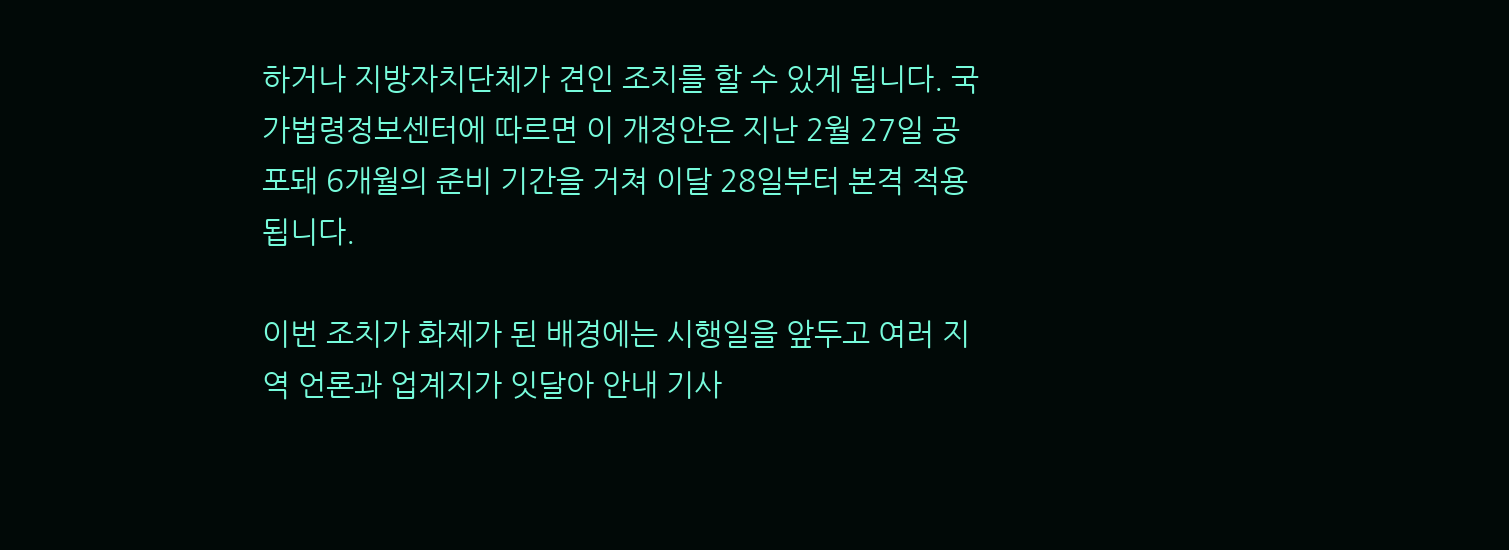하거나 지방자치단체가 견인 조치를 할 수 있게 됩니다. 국가법령정보센터에 따르면 이 개정안은 지난 2월 27일 공포돼 6개월의 준비 기간을 거쳐 이달 28일부터 본격 적용됩니다.

이번 조치가 화제가 된 배경에는 시행일을 앞두고 여러 지역 언론과 업계지가 잇달아 안내 기사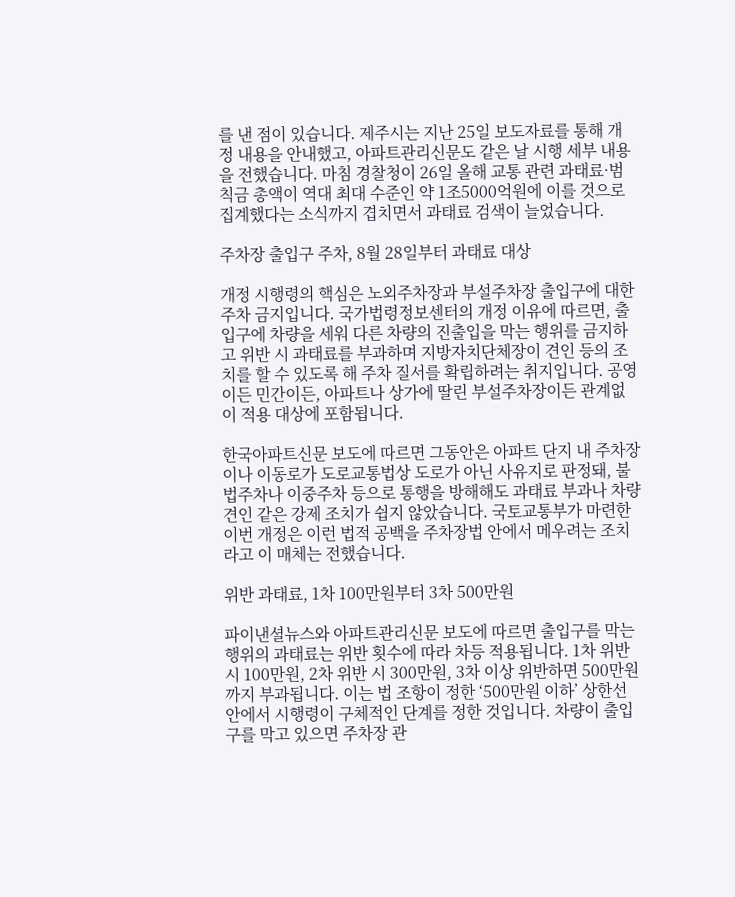를 낸 점이 있습니다. 제주시는 지난 25일 보도자료를 통해 개정 내용을 안내했고, 아파트관리신문도 같은 날 시행 세부 내용을 전했습니다. 마침 경찰청이 26일 올해 교통 관련 과태료·범칙금 총액이 역대 최대 수준인 약 1조5000억원에 이를 것으로 집계했다는 소식까지 겹치면서 과태료 검색이 늘었습니다.

주차장 출입구 주차, 8월 28일부터 과태료 대상

개정 시행령의 핵심은 노외주차장과 부설주차장 출입구에 대한 주차 금지입니다. 국가법령정보센터의 개정 이유에 따르면, 출입구에 차량을 세워 다른 차량의 진출입을 막는 행위를 금지하고 위반 시 과태료를 부과하며 지방자치단체장이 견인 등의 조치를 할 수 있도록 해 주차 질서를 확립하려는 취지입니다. 공영이든 민간이든, 아파트나 상가에 딸린 부설주차장이든 관계없이 적용 대상에 포함됩니다.

한국아파트신문 보도에 따르면 그동안은 아파트 단지 내 주차장이나 이동로가 도로교통법상 도로가 아닌 사유지로 판정돼, 불법주차나 이중주차 등으로 통행을 방해해도 과태료 부과나 차량 견인 같은 강제 조치가 쉽지 않았습니다. 국토교통부가 마련한 이번 개정은 이런 법적 공백을 주차장법 안에서 메우려는 조치라고 이 매체는 전했습니다.

위반 과태료, 1차 100만원부터 3차 500만원

파이낸셜뉴스와 아파트관리신문 보도에 따르면 출입구를 막는 행위의 과태료는 위반 횟수에 따라 차등 적용됩니다. 1차 위반 시 100만원, 2차 위반 시 300만원, 3차 이상 위반하면 500만원까지 부과됩니다. 이는 법 조항이 정한 ‘500만원 이하’ 상한선 안에서 시행령이 구체적인 단계를 정한 것입니다. 차량이 출입구를 막고 있으면 주차장 관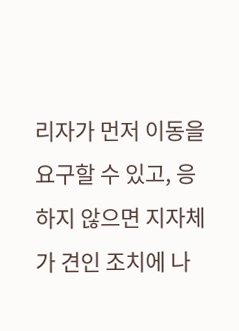리자가 먼저 이동을 요구할 수 있고, 응하지 않으면 지자체가 견인 조치에 나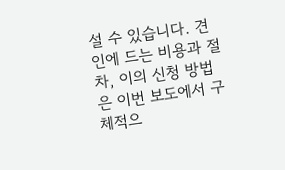설 수 있습니다. 견인에 드는 비용과 절차, 이의 신청 방법은 이번 보도에서 구체적으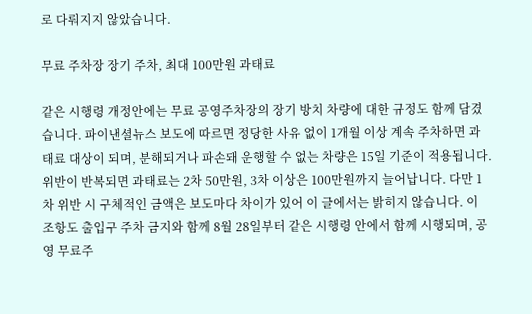로 다뤄지지 않았습니다.

무료 주차장 장기 주차, 최대 100만원 과태료

같은 시행령 개정안에는 무료 공영주차장의 장기 방치 차량에 대한 규정도 함께 담겼습니다. 파이낸셜뉴스 보도에 따르면 정당한 사유 없이 1개월 이상 계속 주차하면 과태료 대상이 되며, 분해되거나 파손돼 운행할 수 없는 차량은 15일 기준이 적용됩니다. 위반이 반복되면 과태료는 2차 50만원, 3차 이상은 100만원까지 늘어납니다. 다만 1차 위반 시 구체적인 금액은 보도마다 차이가 있어 이 글에서는 밝히지 않습니다. 이 조항도 출입구 주차 금지와 함께 8월 28일부터 같은 시행령 안에서 함께 시행되며, 공영 무료주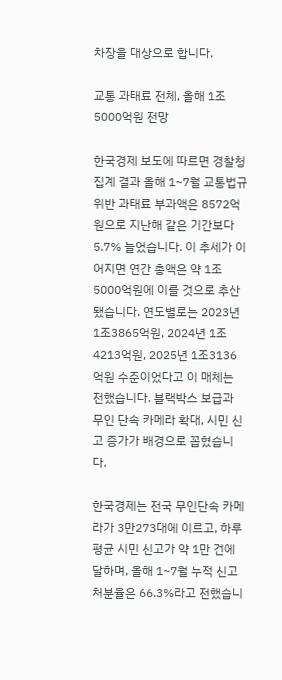차장을 대상으로 합니다.

교통 과태료 전체, 올해 1조5000억원 전망

한국경제 보도에 따르면 경찰청 집계 결과 올해 1~7월 교통법규 위반 과태료 부과액은 8572억원으로 지난해 같은 기간보다 5.7% 늘었습니다. 이 추세가 이어지면 연간 총액은 약 1조5000억원에 이를 것으로 추산됐습니다. 연도별로는 2023년 1조3865억원, 2024년 1조4213억원, 2025년 1조3136억원 수준이었다고 이 매체는 전했습니다. 블랙박스 보급과 무인 단속 카메라 확대, 시민 신고 증가가 배경으로 꼽혔습니다.

한국경제는 전국 무인단속 카메라가 3만273대에 이르고, 하루 평균 시민 신고가 약 1만 건에 달하며, 올해 1~7월 누적 신고 처분율은 66.3%라고 전했습니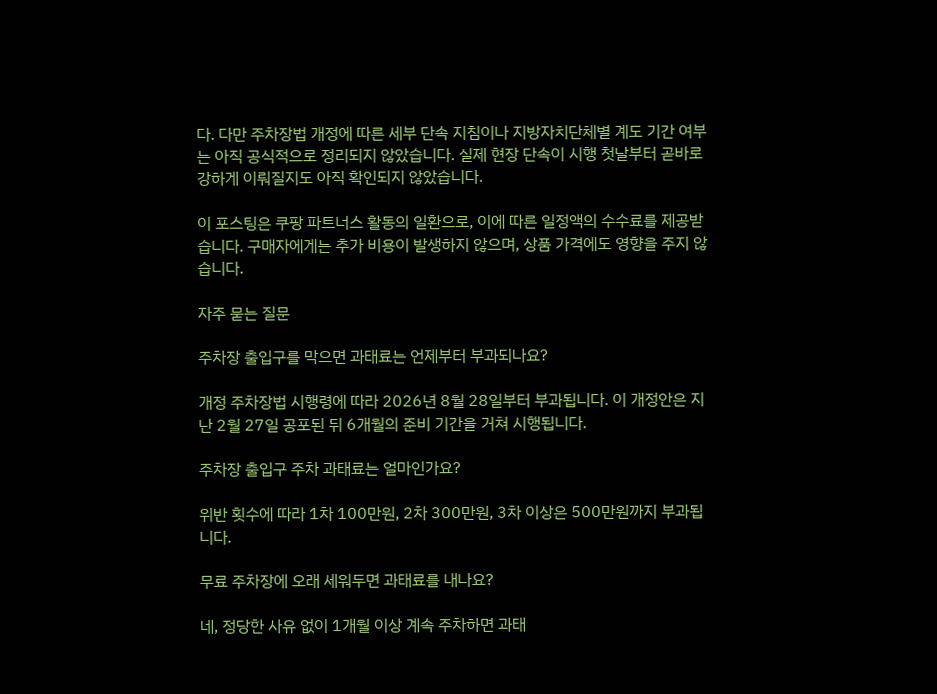다. 다만 주차장법 개정에 따른 세부 단속 지침이나 지방자치단체별 계도 기간 여부는 아직 공식적으로 정리되지 않았습니다. 실제 현장 단속이 시행 첫날부터 곧바로 강하게 이뤄질지도 아직 확인되지 않았습니다.

이 포스팅은 쿠팡 파트너스 활동의 일환으로, 이에 따른 일정액의 수수료를 제공받습니다. 구매자에게는 추가 비용이 발생하지 않으며, 상품 가격에도 영향을 주지 않습니다.

자주 묻는 질문

주차장 출입구를 막으면 과태료는 언제부터 부과되나요?

개정 주차장법 시행령에 따라 2026년 8월 28일부터 부과됩니다. 이 개정안은 지난 2월 27일 공포된 뒤 6개월의 준비 기간을 거쳐 시행됩니다.

주차장 출입구 주차 과태료는 얼마인가요?

위반 횟수에 따라 1차 100만원, 2차 300만원, 3차 이상은 500만원까지 부과됩니다.

무료 주차장에 오래 세워두면 과태료를 내나요?

네, 정당한 사유 없이 1개월 이상 계속 주차하면 과태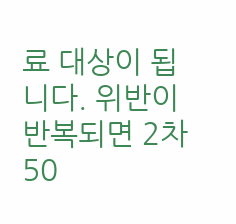료 대상이 됩니다. 위반이 반복되면 2차 50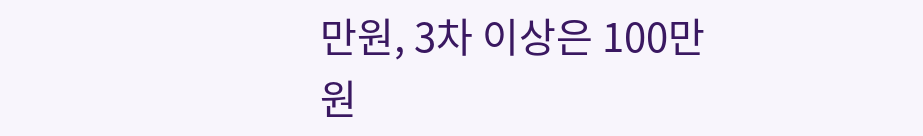만원, 3차 이상은 100만원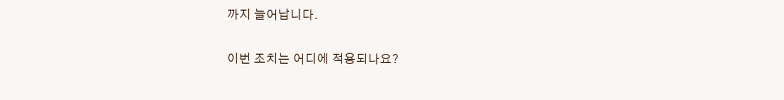까지 늘어납니다.

이번 조치는 어디에 적용되나요?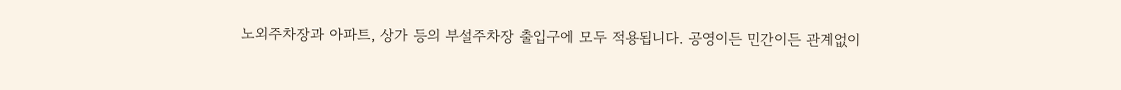노외주차장과 아파트, 상가 등의 부설주차장 출입구에 모두 적용됩니다. 공영이든 민간이든 관계없이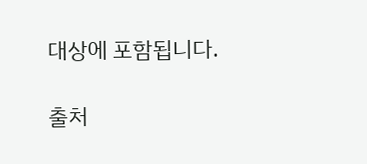대상에 포함됩니다.

출처